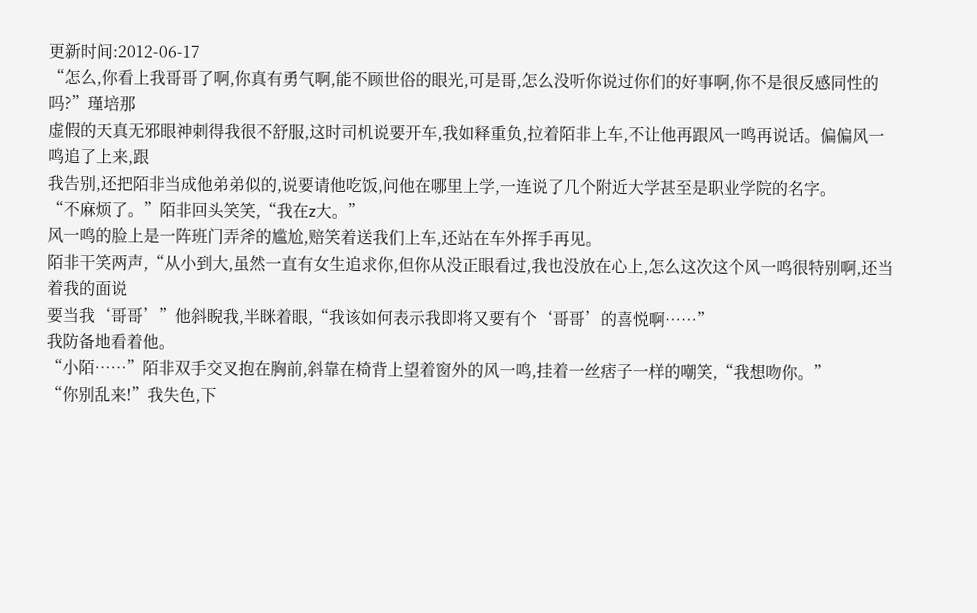更新时间:2012-06-17
“怎么,你看上我哥哥了啊,你真有勇气啊,能不顾世俗的眼光,可是哥,怎么没听你说过你们的好事啊,你不是很反感同性的吗?”瑾培那
虚假的天真无邪眼神刺得我很不舒服,这时司机说要开车,我如释重负,拉着陌非上车,不让他再跟风一鸣再说话。偏偏风一鸣追了上来,跟
我告别,还把陌非当成他弟弟似的,说要请他吃饭,问他在哪里上学,一连说了几个附近大学甚至是职业学院的名字。
“不麻烦了。”陌非回头笑笑,“我在z大。”
风一鸣的脸上是一阵班门弄斧的尴尬,赔笑着送我们上车,还站在车外挥手再见。
陌非干笑两声,“从小到大,虽然一直有女生追求你,但你从没正眼看过,我也没放在心上,怎么这次这个风一鸣很特别啊,还当着我的面说
要当我‘哥哥’”他斜睨我,半眯着眼,“我该如何表示我即将又要有个‘哥哥’的喜悦啊……”
我防备地看着他。
“小陌……”陌非双手交叉抱在胸前,斜靠在椅背上望着窗外的风一鸣,挂着一丝痞子一样的嘲笑,“我想吻你。”
“你别乱来!”我失色,下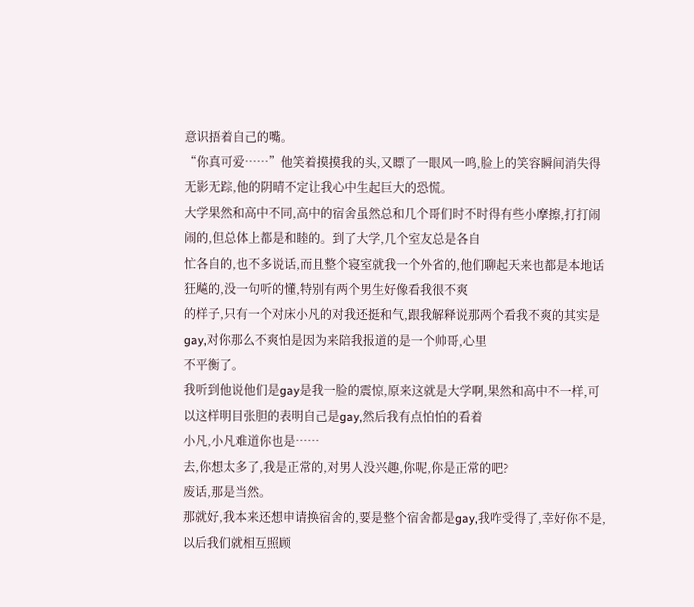意识捂着自己的嘴。
“你真可爱……”他笑着摸摸我的头,又瞟了一眼风一鸣,脸上的笑容瞬间消失得无影无踪,他的阴晴不定让我心中生起巨大的恐慌。
大学果然和高中不同,高中的宿舍虽然总和几个哥们时不时得有些小摩擦,打打闹闹的,但总体上都是和睦的。到了大学,几个室友总是各自
忙各自的,也不多说话,而且整个寝室就我一个外省的,他们聊起天来也都是本地话狂飚的,没一句听的懂,特别有两个男生好像看我很不爽
的样子,只有一个对床小凡的对我还挺和气,跟我解释说那两个看我不爽的其实是gay,对你那么不爽怕是因为来陪我报道的是一个帅哥,心里
不平衡了。
我听到他说他们是gay是我一脸的震惊,原来这就是大学啊,果然和高中不一样,可以这样明目张胆的表明自己是gay,然后我有点怕怕的看着
小凡,小凡难道你也是……
去,你想太多了,我是正常的,对男人没兴趣,你呢,你是正常的吧?
废话,那是当然。
那就好,我本来还想申请换宿舍的,要是整个宿舍都是gay,我咋受得了,幸好你不是,以后我们就相互照顾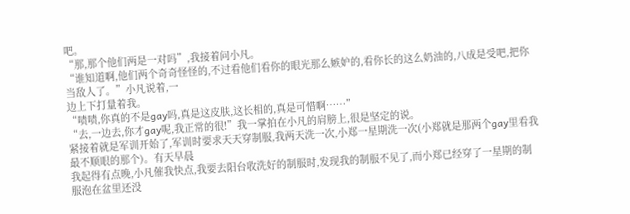吧。
“那,那个他们两是一对吗”,我接着问小凡。
“谁知道啊,他们两个奇奇怪怪的,不过看他们看你的眼光那么嫉妒的,看你长的这么奶油的,八成是受吧,把你当敌人了。”小凡说着,一
边上下打量着我。
“啧啧,你真的不是gay吗,真是这皮肤,这长相的,真是可惜啊……”
“去,一边去,你才gay呢,我正常的很!”我一掌拍在小凡的肩膀上,很是坚定的说。
紧接着就是军训开始了,军训时要求天天穿制服,我两天洗一次,小郑一星期洗一次(小郑就是那两个gay里看我最不顺眼的那个)。有天早晨
我起得有点晚,小凡催我快点,我要去阳台收洗好的制服时,发现我的制服不见了,而小郑已经穿了一星期的制服泡在盆里还没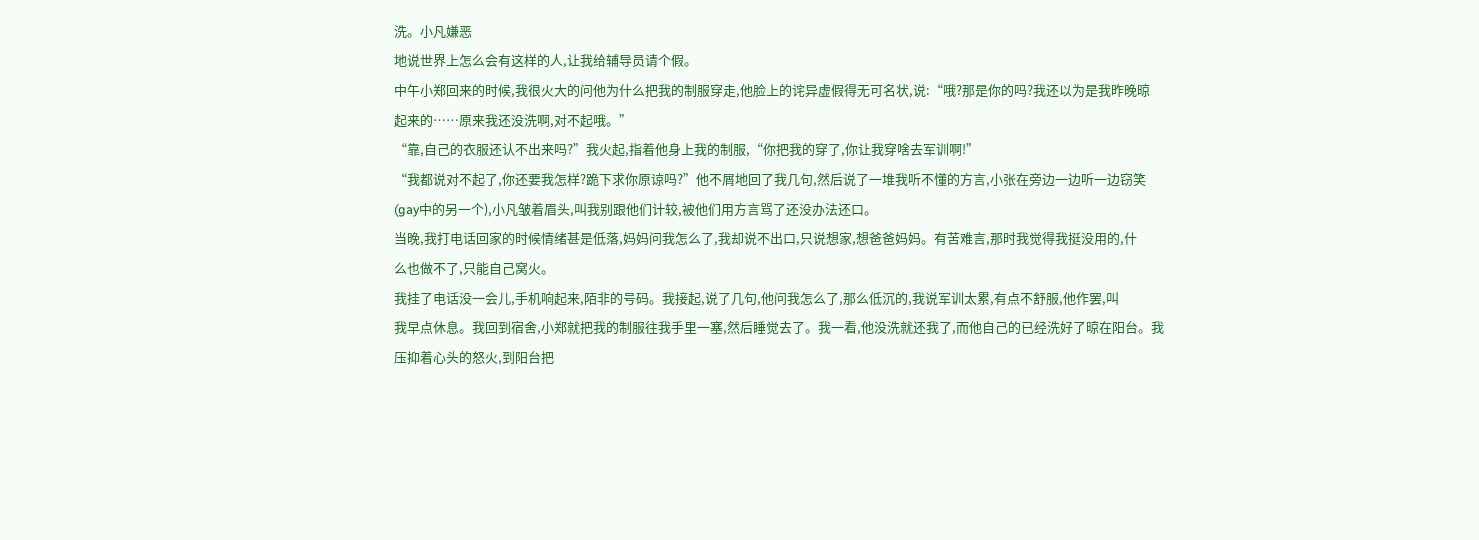洗。小凡嫌恶
地说世界上怎么会有这样的人,让我给辅导员请个假。
中午小郑回来的时候,我很火大的问他为什么把我的制服穿走,他脸上的诧异虚假得无可名状,说:“哦?那是你的吗?我还以为是我昨晚晾
起来的……原来我还没洗啊,对不起哦。”
“靠,自己的衣服还认不出来吗?”我火起,指着他身上我的制服,“你把我的穿了,你让我穿啥去军训啊!”
“我都说对不起了,你还要我怎样?跪下求你原谅吗?”他不屑地回了我几句,然后说了一堆我听不懂的方言,小张在旁边一边听一边窃笑
(gay中的另一个),小凡皱着眉头,叫我别跟他们计较,被他们用方言骂了还没办法还口。
当晚,我打电话回家的时候情绪甚是低落,妈妈问我怎么了,我却说不出口,只说想家,想爸爸妈妈。有苦难言,那时我觉得我挺没用的,什
么也做不了,只能自己窝火。
我挂了电话没一会儿,手机响起来,陌非的号码。我接起,说了几句,他问我怎么了,那么低沉的,我说军训太累,有点不舒服,他作罢,叫
我早点休息。我回到宿舍,小郑就把我的制服往我手里一塞,然后睡觉去了。我一看,他没洗就还我了,而他自己的已经洗好了晾在阳台。我
压抑着心头的怒火,到阳台把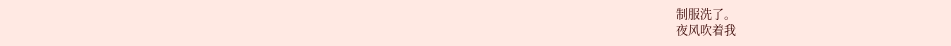制服洗了。
夜风吹着我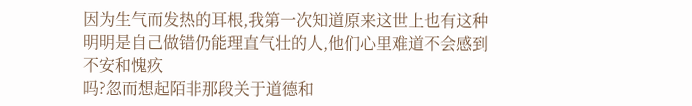因为生气而发热的耳根,我第一次知道原来这世上也有这种明明是自己做错仍能理直气壮的人,他们心里难道不会感到不安和愧疚
吗?忽而想起陌非那段关于道德和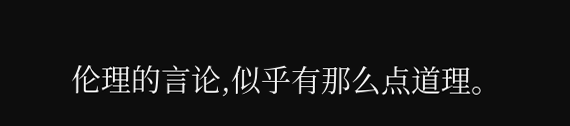伦理的言论,似乎有那么点道理。